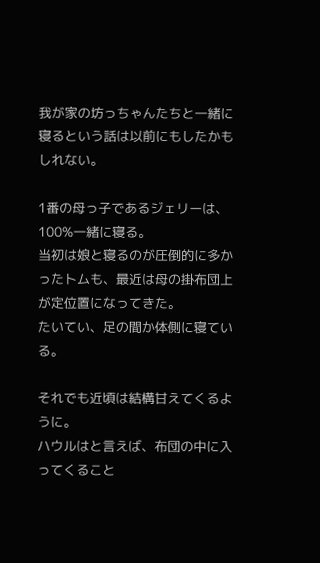我が家の坊っちゃんたちと一緒に寝るという話は以前にもしたかもしれない。

1番の母っ子であるジェリーは、100%一緒に寝る。
当初は娘と寝るのが圧倒的に多かったトムも、最近は母の掛布団上が定位置になってきた。
たいてい、足の間か体側に寝ている。

それでも近頃は結構甘えてくるように。
ハウルはと言えば、布団の中に入ってくること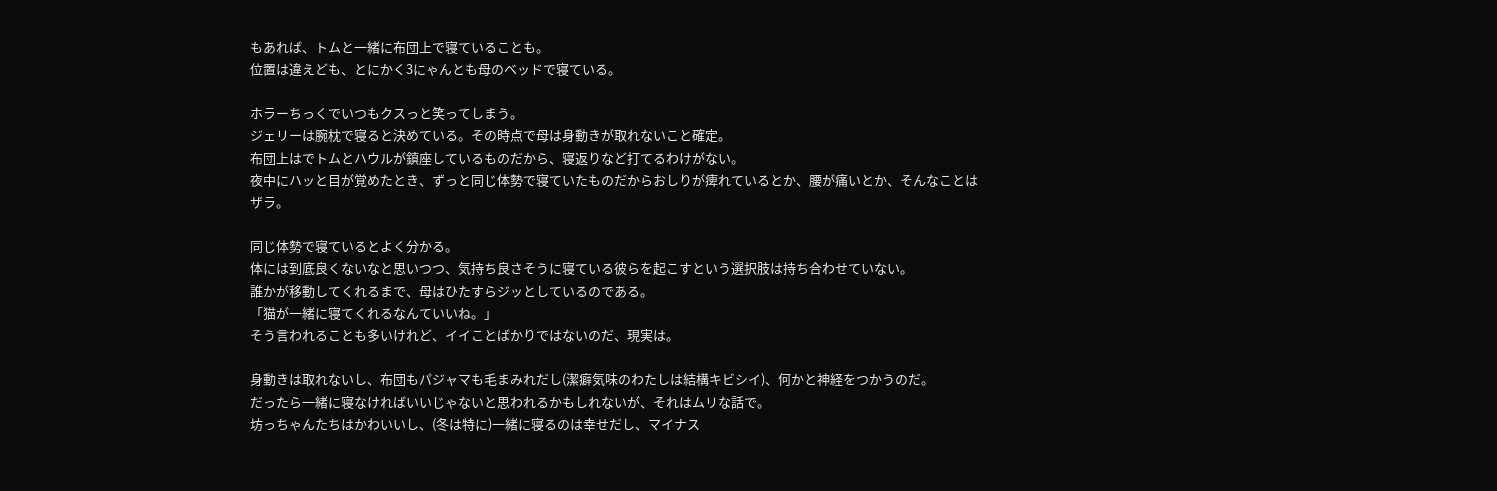もあれば、トムと一緒に布団上で寝ていることも。
位置は違えども、とにかく3にゃんとも母のベッドで寝ている。

ホラーちっくでいつもクスっと笑ってしまう。
ジェリーは腕枕で寝ると決めている。その時点で母は身動きが取れないこと確定。
布団上はでトムとハウルが鎮座しているものだから、寝返りなど打てるわけがない。
夜中にハッと目が覚めたとき、ずっと同じ体勢で寝ていたものだからおしりが痺れているとか、腰が痛いとか、そんなことはザラ。

同じ体勢で寝ているとよく分かる。
体には到底良くないなと思いつつ、気持ち良さそうに寝ている彼らを起こすという選択肢は持ち合わせていない。
誰かが移動してくれるまで、母はひたすらジッとしているのである。
「猫が一緒に寝てくれるなんていいね。」
そう言われることも多いけれど、イイことばかりではないのだ、現実は。

身動きは取れないし、布団もパジャマも毛まみれだし(潔癖気味のわたしは結構キビシイ)、何かと神経をつかうのだ。
だったら一緒に寝なければいいじゃないと思われるかもしれないが、それはムリな話で。
坊っちゃんたちはかわいいし、(冬は特に)一緒に寝るのは幸せだし、マイナス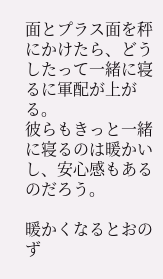面とプラス面を秤にかけたら、どうしたって一緒に寝るに軍配が上がる。
彼らもきっと一緒に寝るのは暖かいし、安心感もあるのだろう。

暖かくなるとおのず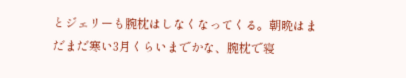とジェリーも腕枕はしなくなってくる。朝晩はまだまだ寒い3月くらいまでかな、腕枕で寝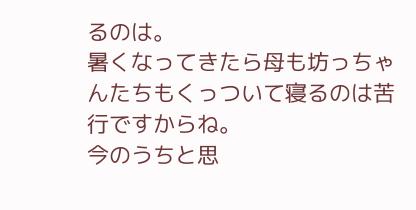るのは。
暑くなってきたら母も坊っちゃんたちもくっついて寝るのは苦行ですからね。
今のうちと思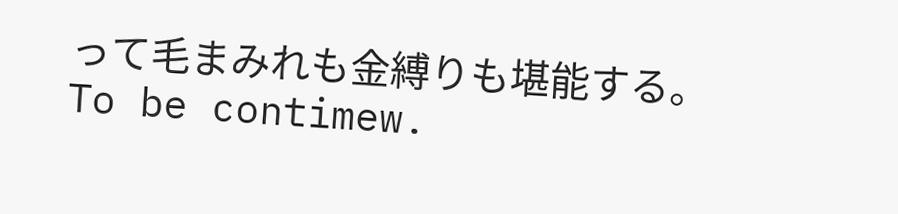って毛まみれも金縛りも堪能する。
To be contimew.